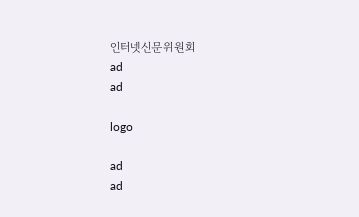인터넷신문위원회
ad
ad

logo

ad
ad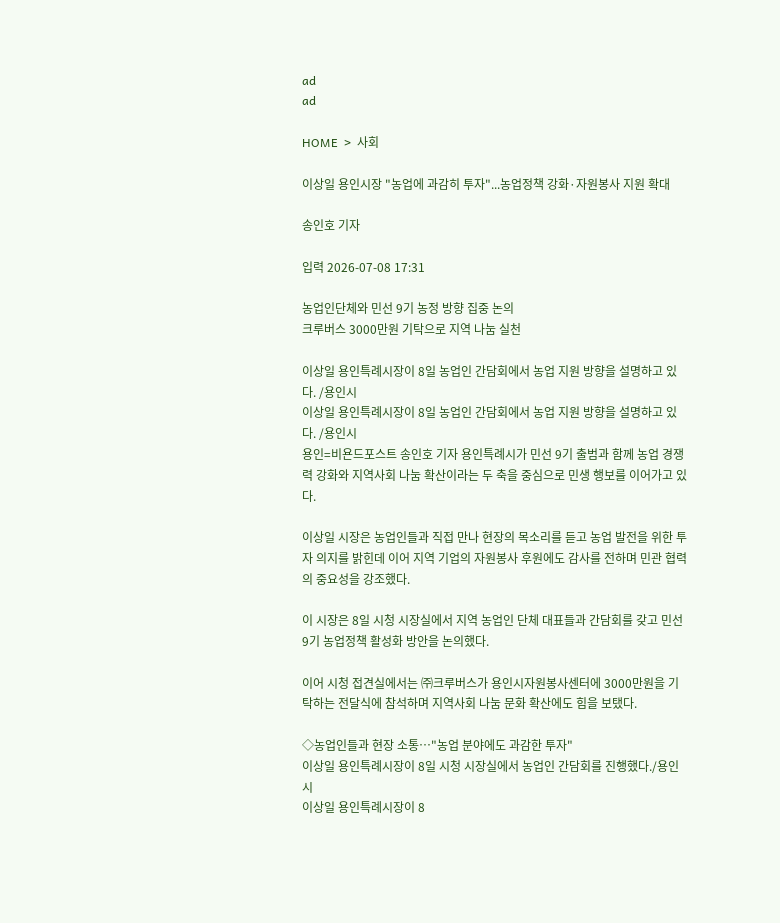ad
ad

HOME  >  사회

이상일 용인시장 "농업에 과감히 투자"...농업정책 강화·자원봉사 지원 확대

송인호 기자

입력 2026-07-08 17:31

농업인단체와 민선 9기 농정 방향 집중 논의
크루버스 3000만원 기탁으로 지역 나눔 실천

이상일 용인특례시장이 8일 농업인 간담회에서 농업 지원 방향을 설명하고 있다. /용인시
이상일 용인특례시장이 8일 농업인 간담회에서 농업 지원 방향을 설명하고 있다. /용인시
용인=비욘드포스트 송인호 기자 용인특례시가 민선 9기 출범과 함께 농업 경쟁력 강화와 지역사회 나눔 확산이라는 두 축을 중심으로 민생 행보를 이어가고 있다.

이상일 시장은 농업인들과 직접 만나 현장의 목소리를 듣고 농업 발전을 위한 투자 의지를 밝힌데 이어 지역 기업의 자원봉사 후원에도 감사를 전하며 민관 협력의 중요성을 강조했다.

이 시장은 8일 시청 시장실에서 지역 농업인 단체 대표들과 간담회를 갖고 민선 9기 농업정책 활성화 방안을 논의했다.

이어 시청 접견실에서는 ㈜크루버스가 용인시자원봉사센터에 3000만원을 기탁하는 전달식에 참석하며 지역사회 나눔 문화 확산에도 힘을 보탰다.

◇농업인들과 현장 소통…"농업 분야에도 과감한 투자"
이상일 용인특례시장이 8일 시청 시장실에서 농업인 간담회를 진행했다./용인시
이상일 용인특례시장이 8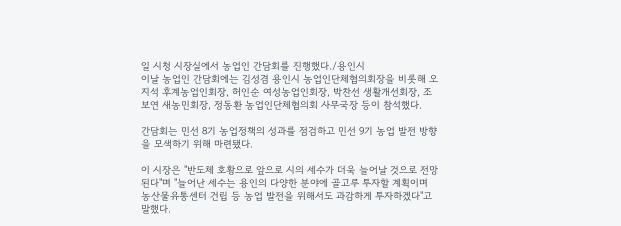일 시청 시장실에서 농업인 간담회를 진행했다./용인시
이날 농업인 간담회에는 김성겸 용인시 농업인단체협의회장을 비롯해 오지석 후계농업인회장, 허인순 여성농업인회장, 박찬선 생활개선회장, 조보연 새농민회장, 정동환 농업인단체협의회 사무국장 등이 참석했다.

간담회는 민선 8기 농업정책의 성과를 점검하고 민선 9기 농업 발전 방향을 모색하기 위해 마련됐다.

이 시장은 "반도체 호황으로 앞으로 시의 세수가 더욱 늘어날 것으로 전망된다"며 "늘어난 세수는 용인의 다양한 분야에 골고루 투자할 계획이며 농산물유통센터 건립 등 농업 발전을 위해서도 과감하게 투자하겠다"고 말했다.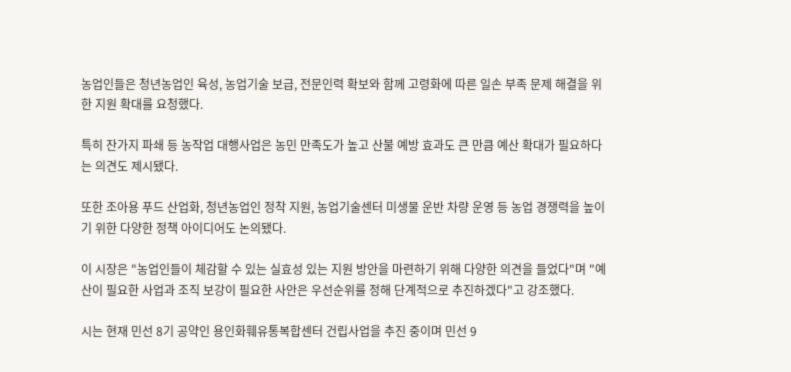농업인들은 청년농업인 육성, 농업기술 보급, 전문인력 확보와 함께 고령화에 따른 일손 부족 문제 해결을 위한 지원 확대를 요청했다.

특히 잔가지 파쇄 등 농작업 대행사업은 농민 만족도가 높고 산불 예방 효과도 큰 만큼 예산 확대가 필요하다는 의견도 제시됐다.

또한 조아용 푸드 산업화, 청년농업인 정착 지원, 농업기술센터 미생물 운반 차량 운영 등 농업 경쟁력을 높이기 위한 다양한 정책 아이디어도 논의됐다.

이 시장은 "농업인들이 체감할 수 있는 실효성 있는 지원 방안을 마련하기 위해 다양한 의견을 들었다"며 "예산이 필요한 사업과 조직 보강이 필요한 사안은 우선순위를 정해 단계적으로 추진하겠다"고 강조했다.

시는 현재 민선 8기 공약인 용인화훼유통복합센터 건립사업을 추진 중이며 민선 9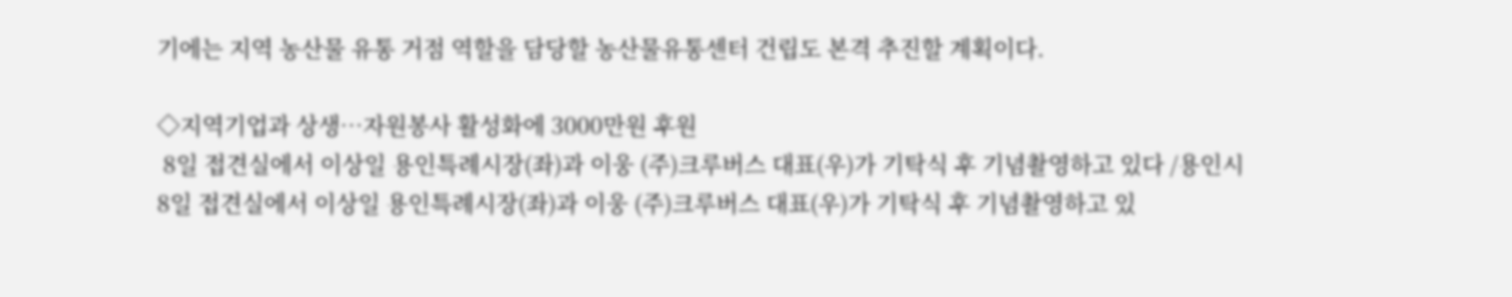기에는 지역 농산물 유통 거점 역할을 담당할 농산물유통센터 건립도 본격 추진할 계획이다.

◇지역기업과 상생…자원봉사 활성화에 3000만원 후원
 8일 접견실에서 이상일 용인특례시장(좌)과 이웅 (주)크루버스 대표(우)가 기탁식 후 기념촬영하고 있다 /용인시
8일 접견실에서 이상일 용인특례시장(좌)과 이웅 (주)크루버스 대표(우)가 기탁식 후 기념촬영하고 있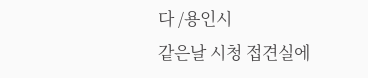다 /용인시
같은날 시청 접견실에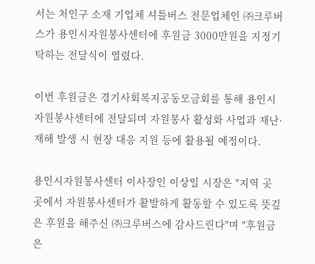서는 처인구 소재 기업체 셔틀버스 전문업체인 ㈜크루버스가 용인시자원봉사센터에 후원금 3000만원을 지정기탁하는 전달식이 열렸다.

이번 후원금은 경기사회복지공동모금회를 통해 용인시자원봉사센터에 전달되며 자원봉사 활성화 사업과 재난·재해 발생 시 현장 대응 지원 등에 활용될 예정이다.

용인시자원봉사센터 이사장인 이상일 시장은 "지역 곳곳에서 자원봉사센터가 활발하게 활동할 수 있도록 뜻깊은 후원을 해주신 ㈜크루버스에 감사드린다"며 "후원금은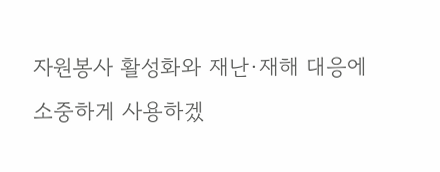자원봉사 활성화와 재난·재해 대응에 소중하게 사용하겠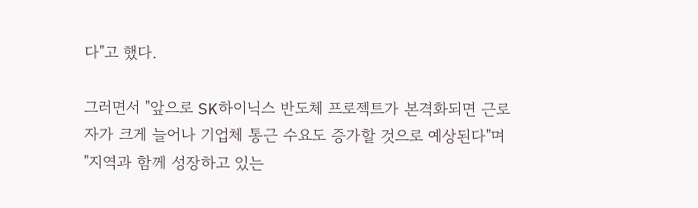다"고 했다.

그러면서 "앞으로 SK하이닉스 반도체 프로젝트가 본격화되면 근로자가 크게 늘어나 기업체 통근 수요도 증가할 것으로 예상된다"며 "지역과 함께 성장하고 있는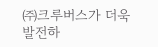㈜크루버스가 더욱 발전하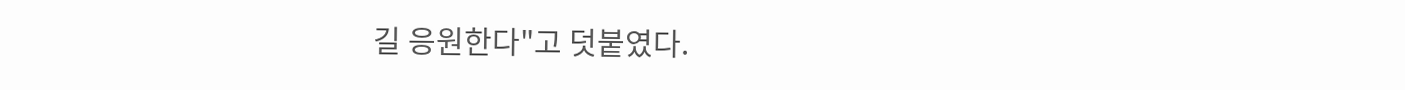길 응원한다"고 덧붙였다.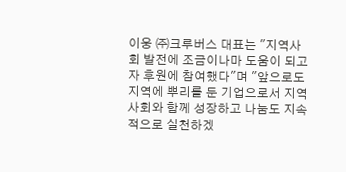이웅 ㈜크루버스 대표는 "지역사회 발전에 조금이나마 도움이 되고자 후원에 참여했다"며 "앞으로도 지역에 뿌리를 둔 기업으로서 지역사회와 함께 성장하고 나눔도 지속적으로 실천하겠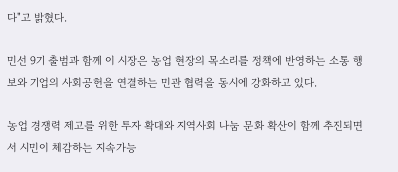다"고 밝혔다.

민선 9기 출범과 함께 이 시장은 농업 현장의 목소리를 정책에 반영하는 소통 행보와 기업의 사회공헌을 연결하는 민관 협력을 동시에 강화하고 있다.

농업 경쟁력 제고를 위한 투자 확대와 지역사회 나눔 문화 확산이 함께 추진되면서 시민이 체감하는 지속가능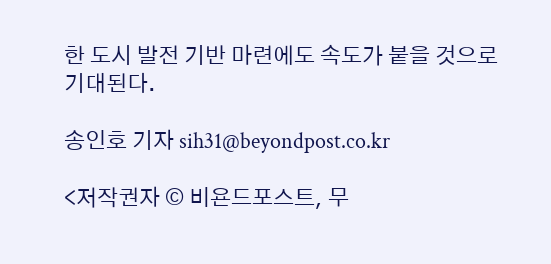한 도시 발전 기반 마련에도 속도가 붙을 것으로 기대된다.

송인호 기자 sih31@beyondpost.co.kr

<저작권자 © 비욘드포스트, 무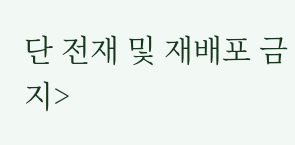단 전재 및 재배포 금지>